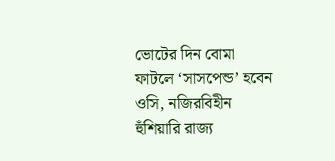ভোটের দিন বোমা ফাটলে ‘সাসপেন্ড’ হবেন ওসি, নজিরবিহীন হুঁশিয়ারি রাজ্য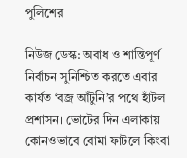পুলিশের

নিউজ ডেস্ক: অবাধ ও শান্তিপূর্ণ নির্বাচন সুনিশ্চিত করতে এবার কার্যত ‘বজ্র আঁটুনি’র পথে হাঁটল প্রশাসন। ভোটের দিন এলাকায় কোনওভাবে বোমা ফাটলে কিংবা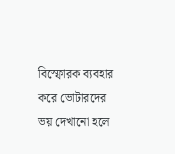বিস্ফোরক ব্যবহার করে ভোটারদের ভয় দেখানো হলে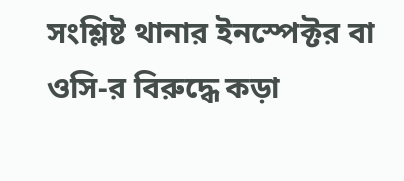সংশ্লিষ্ট থানার ইনস্পেক্টর বা ওসি-র বিরুদ্ধে কড়া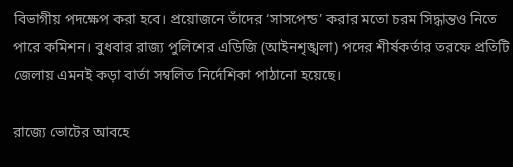বিভাগীয় পদক্ষেপ করা হবে। প্রয়োজনে তাঁদের ‘সাসপেন্ড’ করার মতো চরম সিদ্ধান্তও নিতে পারে কমিশন। বুধবার রাজ্য পুলিশের এডিজি (আইনশৃঙ্খলা) পদের শীর্ষকর্তার তরফে প্রতিটি জেলায় এমনই কড়া বার্তা সম্বলিত নির্দেশিকা পাঠানো হয়েছে।

রাজ্যে ভোটের আবহে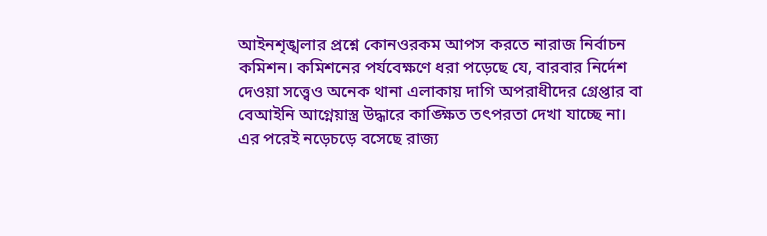আইনশৃঙ্খলার প্রশ্নে কোনওরকম আপস করতে নারাজ নির্বাচন কমিশন। কমিশনের পর্যবেক্ষণে ধরা পড়েছে যে, বারবার নির্দেশ দেওয়া সত্ত্বেও অনেক থানা এলাকায় দাগি অপরাধীদের গ্রেপ্তার বা বেআইনি আগ্নেয়াস্ত্র উদ্ধারে কাঙ্ক্ষিত তৎপরতা দেখা যাচ্ছে না। এর পরেই নড়েচড়ে বসেছে রাজ্য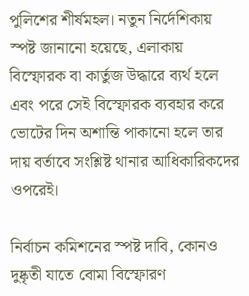পুলিশের শীর্ষমহল। নতুন নির্দেশিকায় স্পষ্ট জানানো হয়েছে, এলাকায় বিস্ফোরক বা কার্তুজ উদ্ধারে ব্যর্থ হলে এবং পরে সেই বিস্ফোরক ব্যবহার করে ভোটের দিন অশান্তি পাকানো হলে তার দায় বর্তাবে সংশ্লিষ্ট থানার আধিকারিকদের ওপরেই।

নির্বাচন কমিশনের স্পষ্ট দাবি, কোনও দুষ্কৃতী যাতে বোমা বিস্ফোরণ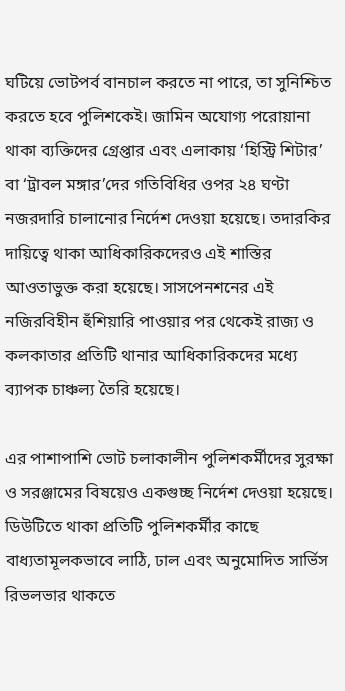ঘটিয়ে ভোটপর্ব বানচাল করতে না পারে, তা সুনিশ্চিত করতে হবে পুলিশকেই। জামিন অযোগ্য পরোয়ানা থাকা ব্যক্তিদের গ্রেপ্তার এবং এলাকায় ‘হিস্ট্রি শিটার’ বা ‘ট্রাবল মঙ্গার’দের গতিবিধির ওপর ২৪ ঘণ্টা নজরদারি চালানোর নির্দেশ দেওয়া হয়েছে। তদারকির দায়িত্বে থাকা আধিকারিকদেরও এই শাস্তির আওতাভুক্ত করা হয়েছে। সাসপেনশনের এই নজিরবিহীন হুঁশিয়ারি পাওয়ার পর থেকেই রাজ্য ও কলকাতার প্রতিটি থানার আধিকারিকদের মধ্যে ব্যাপক চাঞ্চল্য তৈরি হয়েছে।

এর পাশাপাশি ভোট চলাকালীন পুলিশকর্মীদের সুরক্ষা ও সরঞ্জামের বিষয়েও একগুচ্ছ নির্দেশ দেওয়া হয়েছে। ডিউটিতে থাকা প্রতিটি পুলিশকর্মীর কাছে বাধ্যতামূলকভাবে লাঠি, ঢাল এবং অনুমোদিত সার্ভিস রিভলভার থাকতে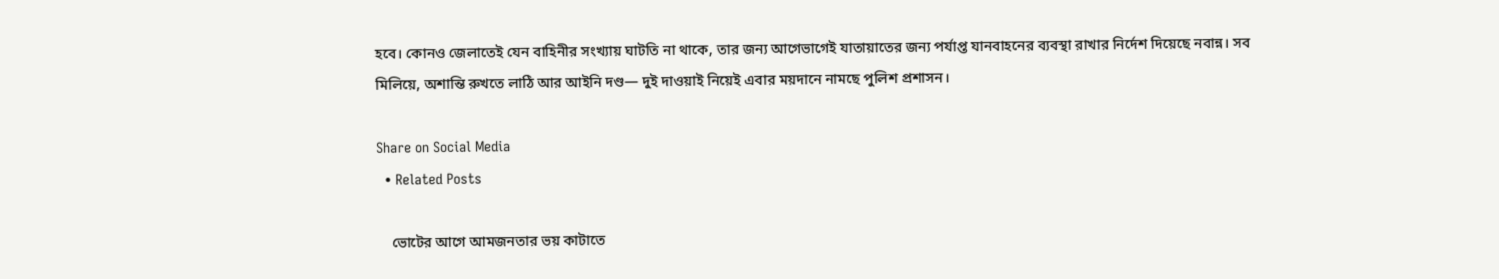হবে। কোনও জেলাতেই যেন বাহিনীর সংখ্যায় ঘাটতি না থাকে, তার জন্য আগেভাগেই যাতায়াতের জন্য পর্যাপ্ত যানবাহনের ব্যবস্থা রাখার নির্দেশ দিয়েছে নবান্ন। সব মিলিয়ে, অশান্তি রুখতে লাঠি আর আইনি দণ্ড— দুই দাওয়াই নিয়েই এবার ময়দানে নামছে পুলিশ প্রশাসন।

Share on Social Media
  • Related Posts

    ভোটের আগে আমজনতার ভয় কাটাতে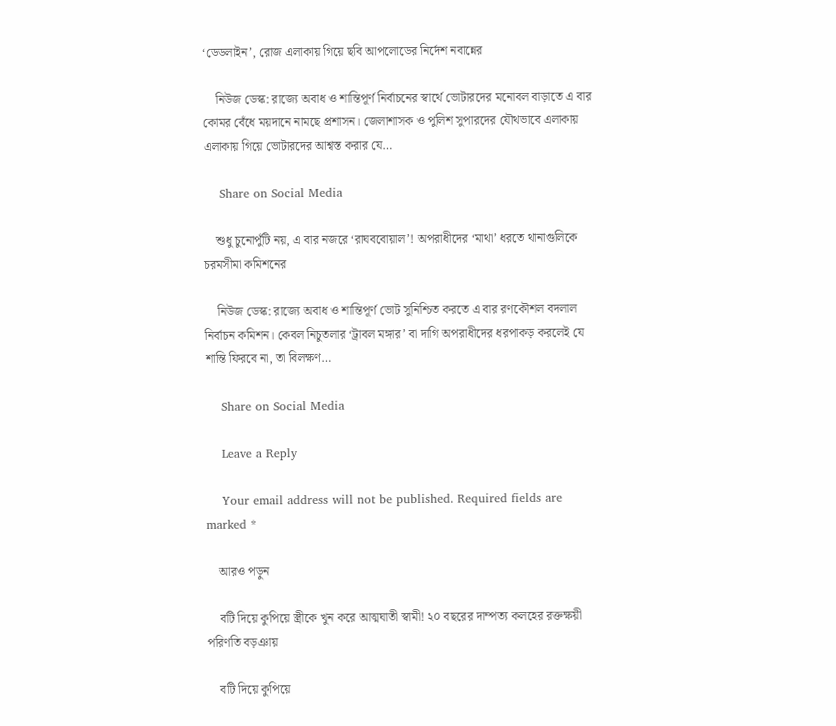‘ডেডলাইন’, রোজ এলাকায় গিয়ে ছবি আপলোডের নির্দেশ নবান্নের

    নিউজ ডেস্ক: রাজ্যে অবাধ ও শান্তিপূর্ণ নির্বাচনের স্বার্থে ভোটারদের মনোবল বাড়াতে এ বার কোমর বেঁধে ময়দানে নামছে প্রশাসন। জেলাশাসক ও পুলিশ সুপারদের যৌথভাবে এলাকায় এলাকায় গিয়ে ভোটারদের আশ্বস্ত করার যে…

    Share on Social Media

    শুধু চুনোপুঁটি নয়, এ বার নজরে ‘রাঘববোয়াল’! অপরাধীদের ‘মাথা’ ধরতে থানাগুলিকে চরমসীমা কমিশনের

    নিউজ ডেস্ক: রাজ্যে অবাধ ও শান্তিপূর্ণ ভোট সুনিশ্চিত করতে এ বার রণকৌশল বদলাল নির্বাচন কমিশন। কেবল নিচুতলার ‘ট্রাবল মঙ্গার’ বা দাগি অপরাধীদের ধরপাকড় করলেই যে শান্তি ফিরবে না, তা বিলক্ষণ…

    Share on Social Media

    Leave a Reply

    Your email address will not be published. Required fields are marked *

    আরও পড়ুন

    বটি দিয়ে কুপিয়ে স্ত্রীকে খুন করে আত্মঘাতী স্বামী! ২০ বছরের দাম্পত্য কলহের রক্তক্ষয়ী পরিণতি বড়ঞায়

    বটি দিয়ে কুপিয়ে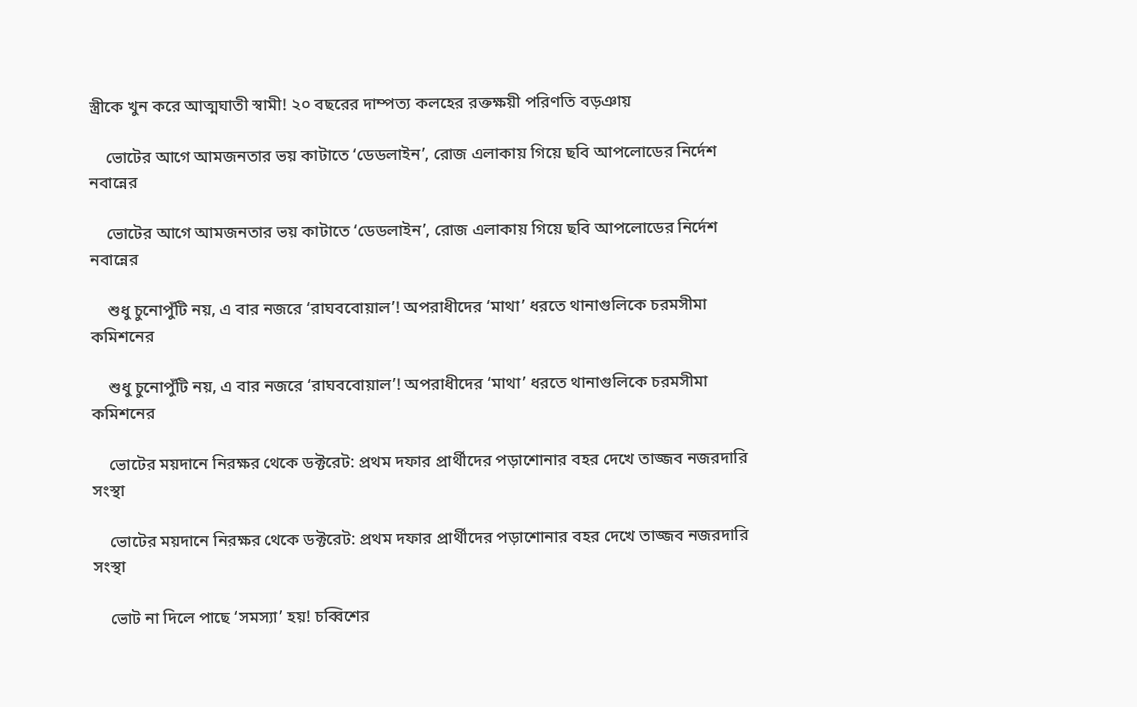স্ত্রীকে খুন করে আত্মঘাতী স্বামী! ২০ বছরের দাম্পত্য কলহের রক্তক্ষয়ী পরিণতি বড়ঞায়

    ভোটের আগে আমজনতার ভয় কাটাতে ‘ডেডলাইন’, রোজ এলাকায় গিয়ে ছবি আপলোডের নির্দেশ নবান্নের

    ভোটের আগে আমজনতার ভয় কাটাতে ‘ডেডলাইন’, রোজ এলাকায় গিয়ে ছবি আপলোডের নির্দেশ নবান্নের

    শুধু চুনোপুঁটি নয়, এ বার নজরে ‘রাঘববোয়াল’! অপরাধীদের ‘মাথা’ ধরতে থানাগুলিকে চরমসীমা কমিশনের

    শুধু চুনোপুঁটি নয়, এ বার নজরে ‘রাঘববোয়াল’! অপরাধীদের ‘মাথা’ ধরতে থানাগুলিকে চরমসীমা কমিশনের

    ভোটের ময়দানে নিরক্ষর থেকে ডক্টরেট: প্রথম দফার প্রার্থীদের পড়াশোনার বহর দেখে তাজ্জব নজরদারি সংস্থা

    ভোটের ময়দানে নিরক্ষর থেকে ডক্টরেট: প্রথম দফার প্রার্থীদের পড়াশোনার বহর দেখে তাজ্জব নজরদারি সংস্থা

    ভোট না দিলে পাছে ‘সমস্যা’ হয়! চব্বিশের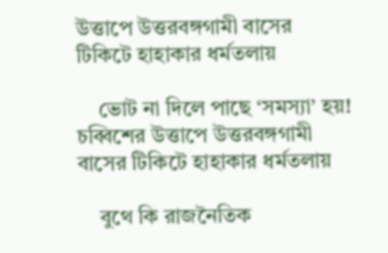উত্তাপে উত্তরবঙ্গগামী বাসের টিকিটে হাহাকার ধর্মতলায়

    ভোট না দিলে পাছে ‘সমস্যা’ হয়! চব্বিশের উত্তাপে উত্তরবঙ্গগামী বাসের টিকিটে হাহাকার ধর্মতলায়

    বুথে কি রাজনৈতিক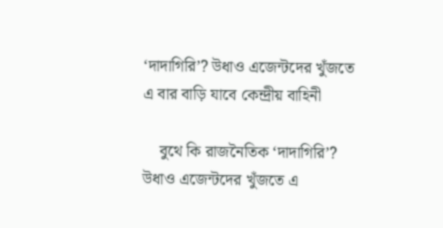‘দাদাগিরি’? উধাও এজেন্টদের খুঁজতে এ বার বাড়ি যাবে কেন্দ্রীয় বাহিনী

    বুথে কি রাজনৈতিক ‘দাদাগিরি’? উধাও এজেন্টদের খুঁজতে এ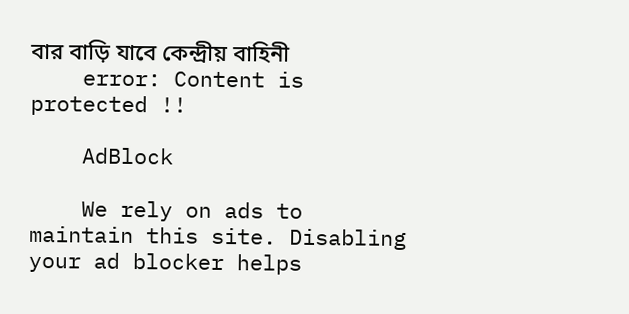বার বাড়ি যাবে কেন্দ্রীয় বাহিনী
    error: Content is protected !!

    AdBlock

    We rely on ads to maintain this site. Disabling your ad blocker helps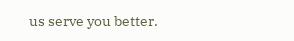us serve you better.